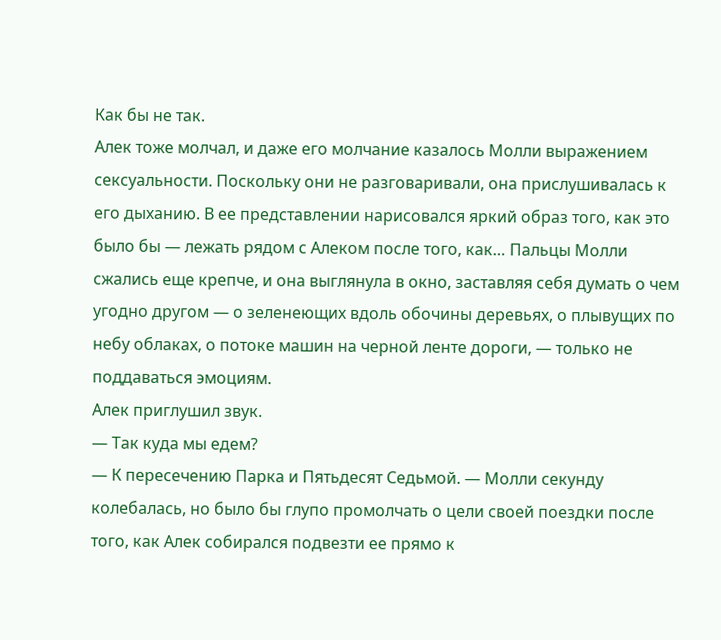Как бы не так.
Алек тоже молчал, и даже его молчание казалось Молли выражением сексуальности. Поскольку они не разговаривали, она прислушивалась к его дыханию. В ее представлении нарисовался яркий образ того, как это было бы — лежать рядом с Алеком после того, как… Пальцы Молли сжались еще крепче, и она выглянула в окно, заставляя себя думать о чем угодно другом — о зеленеющих вдоль обочины деревьях, о плывущих по небу облаках, о потоке машин на черной ленте дороги, — только не поддаваться эмоциям.
Алек приглушил звук.
— Так куда мы едем?
— К пересечению Парка и Пятьдесят Седьмой. — Молли секунду колебалась, но было бы глупо промолчать о цели своей поездки после того, как Алек собирался подвезти ее прямо к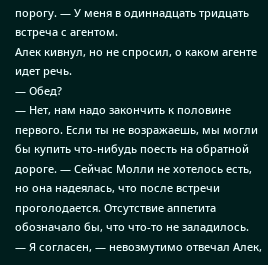порогу. — У меня в одиннадцать тридцать встреча с агентом.
Алек кивнул, но не спросил, о каком агенте идет речь.
— Обед?
— Нет, нам надо закончить к половине первого. Если ты не возражаешь, мы могли бы купить что-нибудь поесть на обратной дороге. — Сейчас Молли не хотелось есть, но она надеялась, что после встречи проголодается. Отсутствие аппетита обозначало бы, что что-то не заладилось.
— Я согласен, — невозмутимо отвечал Алек,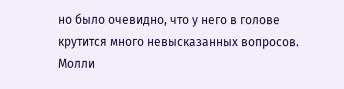но было очевидно, что у него в голове крутится много невысказанных вопросов.
Молли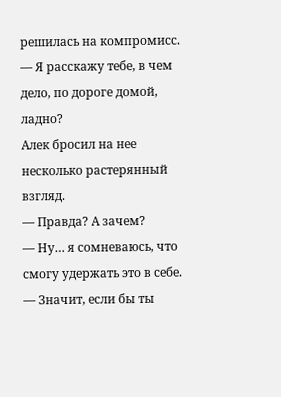решилась на компромисс.
— Я расскажу тебе, в чем дело, по дороге домой, ладно?
Алек бросил на нее несколько растерянный взгляд.
— Правда? А зачем?
— Ну… я сомневаюсь, что смогу удержать это в себе.
— Значит, если бы ты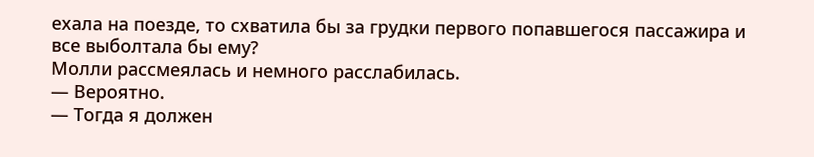ехала на поезде, то схватила бы за грудки первого попавшегося пассажира и все выболтала бы ему?
Молли рассмеялась и немного расслабилась.
— Вероятно.
— Тогда я должен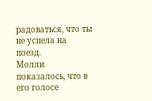радоваться, что ты не успела на поезд.
Молли показалось, что в его голосе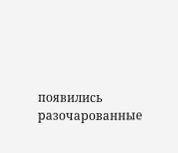появились разочарованные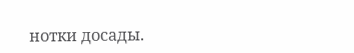нотки досады.